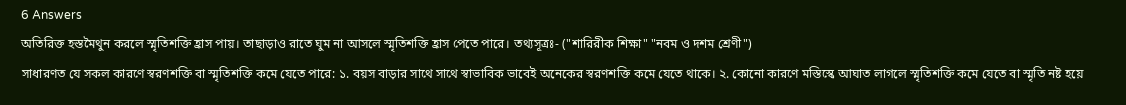6 Answers
অতিরিক্ত হস্তমৈথুন করলে স্মৃতিশক্তি হ্রাস পায়। তাছাড়াও রাতে ঘুম না আসলে স্মৃতিশক্তি হ্রাস পেতে পারে। তথ্যসূত্রঃ- ("শারিরীক শিক্ষা" "নবম ও দশম শ্রেণী")
সাধারণত যে সকল কারণে স্বরণশক্তি বা স্মৃতিশক্তি কমে যেতে পারে: ১. বয়স বাড়ার সাথে সাথে স্বাভাবিক ভাবেই অনেকের স্বরণশক্তি কমে যেতে থাকে। ২. কোনো কারণে মস্তিস্কে আঘাত লাগলে স্মৃতিশক্তি কমে যেতে বা স্মৃতি নষ্ট হয়ে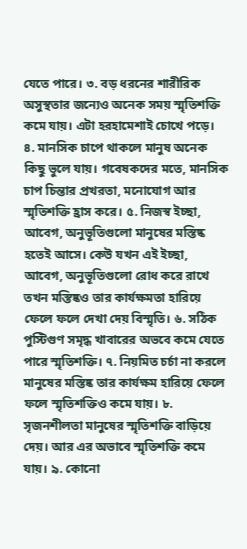যেতে পারে। ৩. বড় ধরনের শারীরিক অসুস্থতার জন্যেও অনেক সময় স্মৃতিশক্তি কমে যায়। এটা হরহামেশাই চোখে পড়ে। ৪. মানসিক চাপে থাকলে মানুষ অনেক কিছু ভুলে যায়। গবেষকদের মতে, মানসিক চাপ চিন্তার প্রখরতা, মনোযোগ আর স্মৃতিশক্তি হ্রাস করে। ৫. নিজস্ব ইচ্ছা, আবেগ, অনুভূতিগুলো মানুষের মস্তিষ্ক হতেই আসে। কেউ যখন এই ইচ্ছা, আবেগ, অনুভূতিগুলো রোধ করে রাখে তখন মস্তিষ্কও তার কার্যক্ষমতা হারিয়ে ফেলে ফলে দেখা দেয় বিস্মৃতি। ৬. সঠিক পুস্টিগুণ সমৃদ্ধ খাবারের অভবে কমে যেতে পারে স্মৃতিশক্তি। ৭. নিয়মিত চর্চা না করলে মানুষের মস্তিষ্ক তার কার্যক্ষম হারিয়ে ফেলে ফলে স্মৃতিশক্তিও কমে যায়। ৮. সৃজনশীলতা মানুষের স্মৃতিশক্তি বাড়িয়ে দেয়। আর এর অভাবে স্মৃতিশক্তি কমে যায়। ৯. কোনো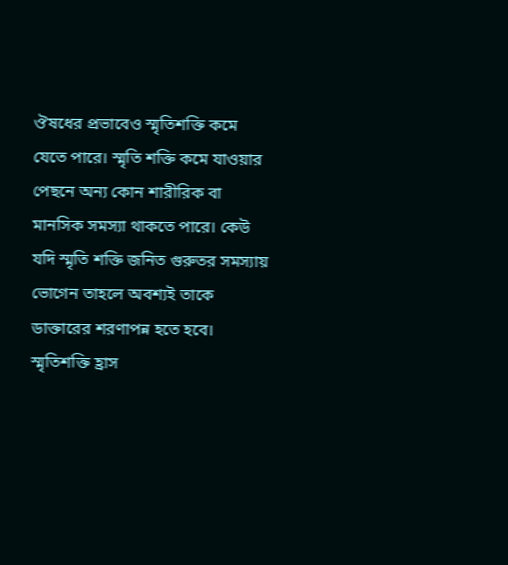ঔষধের প্রভাবেও স্মৃতিশক্তি কমে যেতে পারে। স্মৃতি শক্তি কমে যাওয়ার পেছনে অন্য কোন শারীরিক বা মানসিক সমস্যা থাকতে পারে। কেউ যদি স্মৃতি শক্তি জনিত গুরুতর সমস্যায় ভোগেন তাহলে অবশ্যই তাকে ডাক্তারের শরণাপন্ন হতে হবে।
স্মৃতিশক্তি হ্রাস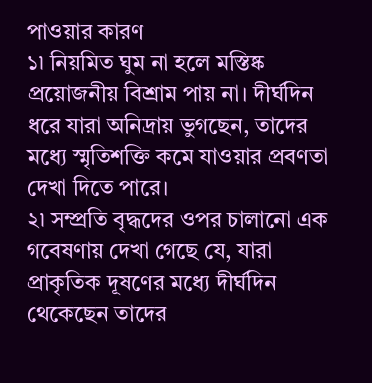পাওয়ার কারণ
১৷ নিয়মিত ঘুম না হলে মস্তিষ্ক প্রয়োজনীয় বিশ্রাম পায় না। দীর্ঘদিন ধরে যারা অনিদ্রায় ভুগছেন, তাদের মধ্যে স্মৃতিশক্তি কমে যাওয়ার প্রবণতা দেখা দিতে পারে।
২৷ সম্প্রতি বৃদ্ধদের ওপর চালানো এক গবেষণায় দেখা গেছে যে, যারা প্রাকৃতিক দূষণের মধ্যে দীর্ঘদিন থেকেছেন তাদের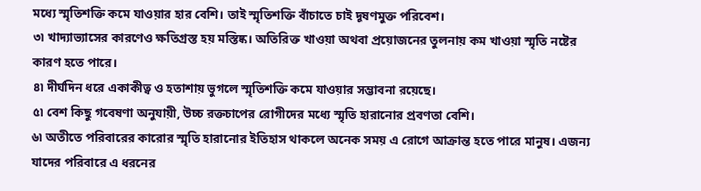মধ্যে স্মৃতিশক্তি কমে যাওয়ার হার বেশি। তাই স্মৃতিশক্তি বাঁচাতে চাই দূষণমুক্ত পরিবেশ।
৩৷ খাদ্যাভ্যাসের কারণেও ক্ষতিগ্রস্ত হয় মস্তিষ্ক। অতিরিক্ত খাওয়া অথবা প্রয়োজনের তুলনায় কম খাওয়া স্মৃতি নষ্টের কারণ হতে পারে।
৪৷ দীর্ঘদিন ধরে একাকীত্ব ও হতাশায় ভুগলে স্মৃতিশক্তি কমে যাওয়ার সম্ভাবনা রয়েছে।
৫৷ বেশ কিছু গবেষণা অনুযায়ী, উচ্চ রক্তচাপের রোগীদের মধ্যে স্মৃতি হারানোর প্রবণতা বেশি।
৬৷ অতীতে পরিবারের কারোর স্মৃতি হারানোর ইতিহাস থাকলে অনেক সময় এ রোগে আক্রান্ত হতে পারে মানুষ। এজন্য যাদের পরিবারে এ ধরনের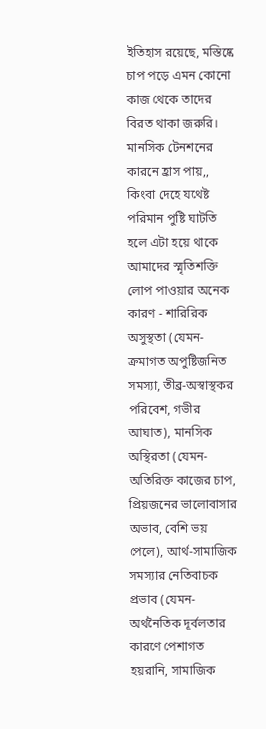ইতিহাস রয়েছে, মস্তিষ্কে চাপ পড়ে এমন কোনো কাজ থেকে তাদের বিরত থাকা জরুরি।
মানসিক টেনশনের কারনে হ্রাস পায়,, কিংবা দেহে যথেষ্ট পরিমান পুষ্টি ঘাটতি হলে এটা হয়ে থাকে
আমাদের স্মৃতিশক্তি লোপ পাওয়ার অনেক কারণ - শারিরিক অসুস্থতা (যেমন- ক্রমাগত অপুষ্টিজনিত সমস্যা, তীব্র-অস্বাস্থকর পরিবেশ, গভীর আঘাত), মানসিক অস্থিরতা (যেমন- অতিরিক্ত কাজের চাপ, প্রিয়জনের ভালোবাসার অভাব, বেশি ভয় পেলে), আর্থ-সামাজিক সমস্যার নেতিবাচক প্রভাব (যেমন- অর্থনৈতিক দূর্বলতার কারণে পেশাগত হয়রানি, সামাজিক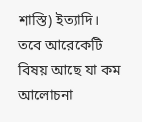শাস্তি) ইত্যাদি। তবে আরেকেটি বিষয় আছে যা কম আলোচনা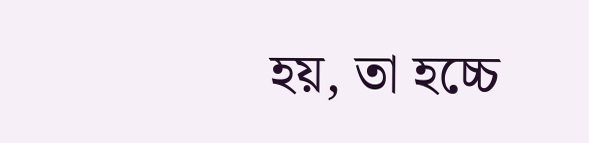হয়, তা হচ্চে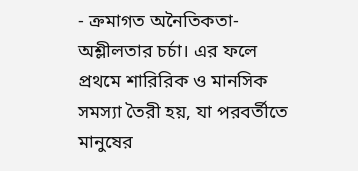- ক্রমাগত অনৈতিকতা-অশ্লীলতার চর্চা। এর ফলে প্রথমে শারিরিক ও মানসিক সমস্যা তৈরী হয়, যা পরবর্তীতে মানুষের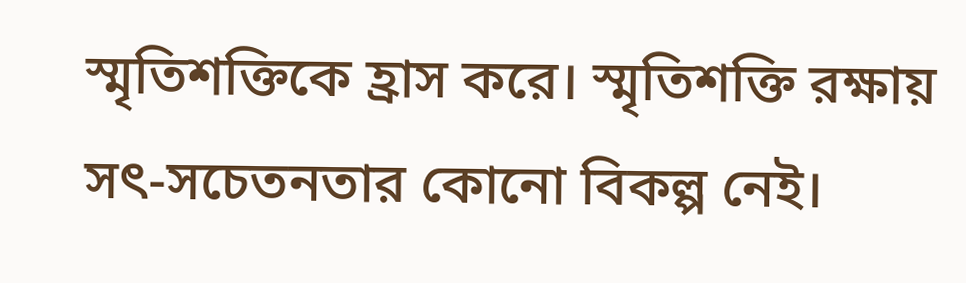স্মৃতিশক্তিকে হ্রাস করে। স্মৃতিশক্তি রক্ষায় সৎ-সচেতনতার কোনো বিকল্প নেই।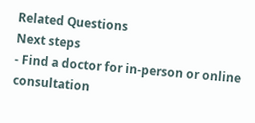Related Questions
Next steps
- Find a doctor for in-person or online consultation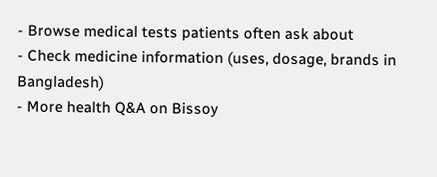- Browse medical tests patients often ask about
- Check medicine information (uses, dosage, brands in Bangladesh)
- More health Q&A on Bissoy